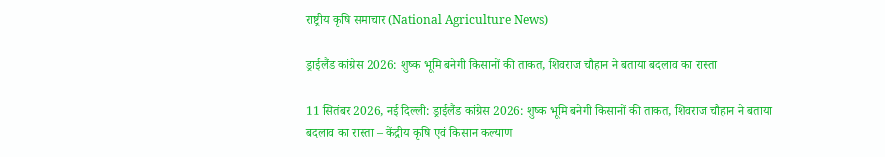राष्ट्रीय कृषि समाचार (National Agriculture News)

ड्राईलैंड कांग्रेस 2026: शुष्क भूमि बनेगी किसानों की ताकत, शिवराज चौहान ने बताया बदलाव का रास्ता

11 सितंबर 2026, नई दिल्ली: ड्राईलैंड कांग्रेस 2026: शुष्क भूमि बनेगी किसानों की ताकत, शिवराज चौहान ने बताया बदलाव का रास्ता – केंद्रीय कृषि एवं किसान कल्याण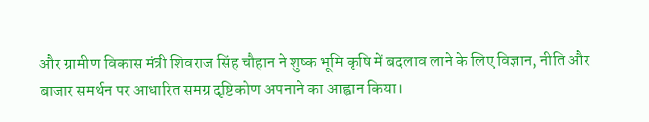और ग्रामीण विकास मंत्री शिवराज सिंह चौहान ने शुष्क भूमि कृषि में बदलाव लाने के लिए विज्ञान, नीति और बाजार समर्थन पर आधारित समग्र दृष्टिकोण अपनाने का आह्वान किया।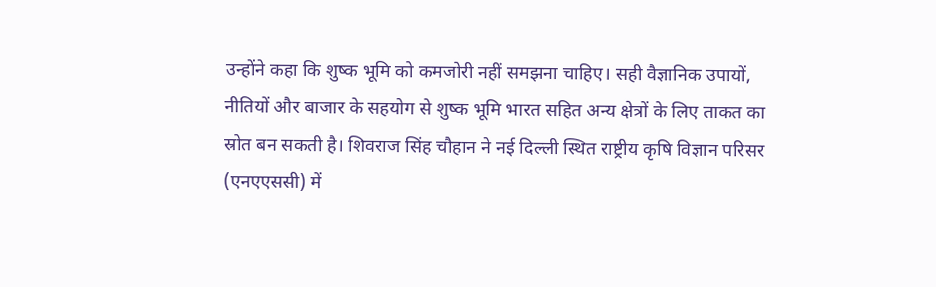उन्होंने कहा कि शुष्क भूमि को कमजोरी नहीं समझना चाहिए। सही वैज्ञानिक उपायों, नीतियों और बाजार के सहयोग से शुष्क भूमि भारत सहित अन्य क्षेत्रों के लिए ताकत का स्रोत बन सकती है। शिवराज सिंह चौहान ने नई दिल्ली स्थित राष्ट्रीय कृषि विज्ञान परिसर (एनएएससी) में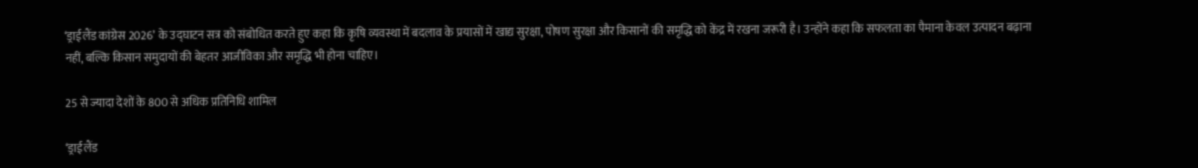‘ड्राईलैंड कांग्रेस 2026’ के उद्घाटन सत्र को संबोधित करते हुए कहा कि कृषि व्यवस्था में बदलाव के प्रयासों में खाद्य सुरक्षा, पोषण सुरक्षा और किसानों की समृद्धि को केंद्र में रखना जरूरी है। उन्होंने कहा कि सफलता का पैमाना केवल उत्पादन बढ़ाना नहीं, बल्कि किसान समुदायों की बेहतर आजीविका और समृद्धि भी होना चाहिए।

25 से ज्यादा देशों के 800 से अधिक प्रतिनिधि शामिल

‘ड्राईलैंड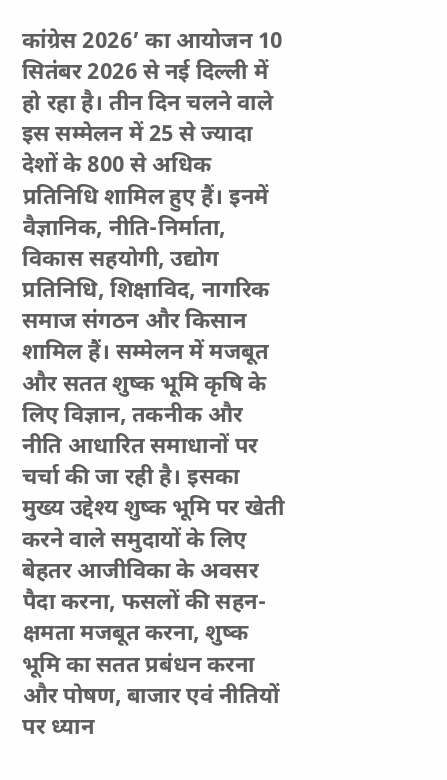कांग्रेस 2026’ का आयोजन 10 सितंबर 2026 से नई दिल्ली में हो रहा है। तीन दिन चलने वाले इस सम्मेलन में 25 से ज्यादा देशों के 800 से अधिक प्रतिनिधि शामिल हुए हैं। इनमें वैज्ञानिक, नीति-निर्माता, विकास सहयोगी, उद्योग प्रतिनिधि, शिक्षाविद, नागरिक समाज संगठन और किसान शामिल हैं। सम्मेलन में मजबूत और सतत शुष्क भूमि कृषि के लिए विज्ञान, तकनीक और नीति आधारित समाधानों पर चर्चा की जा रही है। इसका मुख्य उद्देश्य शुष्क भूमि पर खेती करने वाले समुदायों के लिए बेहतर आजीविका के अवसर पैदा करना, फसलों की सहन-क्षमता मजबूत करना, शुष्क भूमि का सतत प्रबंधन करना और पोषण, बाजार एवं नीतियों पर ध्यान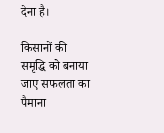देना है।

किसानों की समृद्धि को बनाया जाए सफलता का पैमाना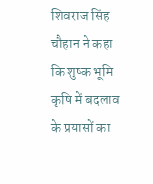शिवराज सिंह चौहान ने कहा कि शुष्क भूमि कृषि में बदलाव के प्रयासों का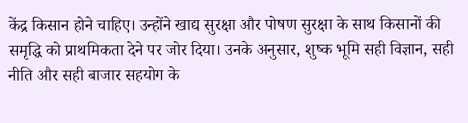केंद्र किसान होने चाहिए। उन्होंने खाद्य सुरक्षा और पोषण सुरक्षा के साथ किसानों की समृद्धि को प्राथमिकता देने पर जोर दिया। उनके अनुसार, शुष्क भूमि सही विज्ञान, सही नीति और सही बाजार सहयोग के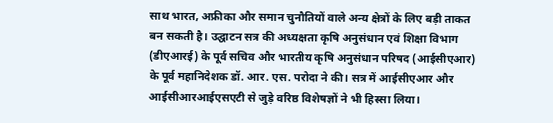साथ भारत, अफ्रीका और समान चुनौतियों वाले अन्य क्षेत्रों के लिए बड़ी ताकत बन सकती है। उद्घाटन सत्र की अध्यक्षता कृषि अनुसंधान एवं शिक्षा विभाग (डीएआरई) के पूर्व सचिव और भारतीय कृषि अनुसंधान परिषद (आईसीएआर) के पूर्व महानिदेशक डॉ. आर. एस. परोदा ने की। सत्र में आईसीएआर और आईसीआरआईएसएटी से जुड़े वरिष्ठ विशेषज्ञों ने भी हिस्सा लिया।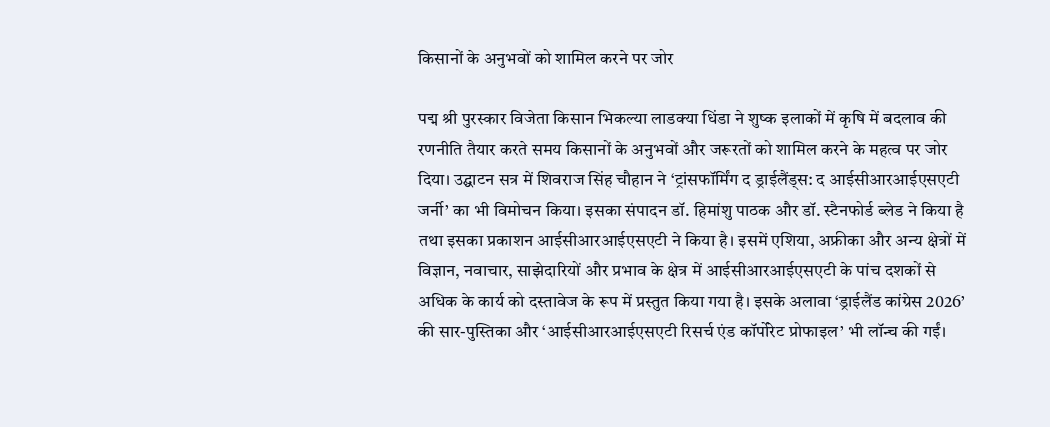किसानों के अनुभवों को शामिल करने पर जोर

पद्म श्री पुरस्कार विजेता किसान भिकल्या लाडक्या धिंडा ने शुष्क इलाकों में कृषि में बदलाव की रणनीति तैयार करते समय किसानों के अनुभवों और जरूरतों को शामिल करने के महत्व पर जोर दिया। उद्घाटन सत्र में शिवराज सिंह चौहान ने ‘ट्रांसफॉर्मिंग द ड्राईलैंड्स: द आईसीआरआईएसएटी जर्नी’ का भी विमोचन किया। इसका संपादन डॉ. हिमांशु पाठक और डॉ. स्टैनफोर्ड ब्लेड ने किया है तथा इसका प्रकाशन आईसीआरआईएसएटी ने किया है। इसमें एशिया, अफ्रीका और अन्य क्षेत्रों में विज्ञान, नवाचार, साझेदारियों और प्रभाव के क्षेत्र में आईसीआरआईएसएटी के पांच दशकों से अधिक के कार्य को दस्तावेज के रूप में प्रस्तुत किया गया है। इसके अलावा ‘ड्राईलैंड कांग्रेस 2026’ की सार-पुस्तिका और ‘आईसीआरआईएसएटी रिसर्च एंड कॉर्पोरेट प्रोफाइल’ भी लॉन्च की गईं।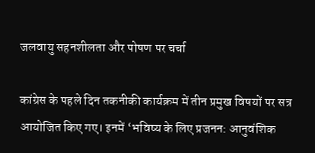जलवायु सहनशीलता और पोषण पर चर्चा

कांग्रेस के पहले दिन तकनीकी कार्यक्रम में तीन प्रमुख विषयों पर सत्र आयोजित किए गए। इनमें ‘भविष्य के लिए प्रजनन: आनुवंशिक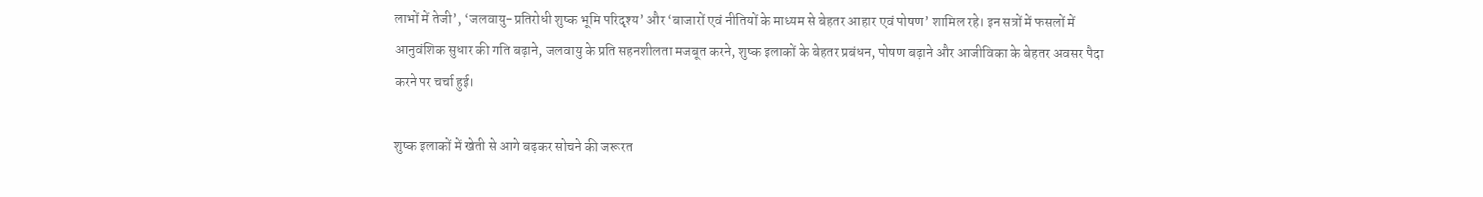लाभों में तेजी’, ‘जलवायु-प्रतिरोधी शुष्क भूमि परिदृश्य’ और ‘बाजारों एवं नीतियों के माध्यम से बेहतर आहार एवं पोषण’ शामिल रहे। इन सत्रों में फसलों में आनुवंशिक सुधार की गति बढ़ाने, जलवायु के प्रति सहनशीलता मजबूत करने, शुष्क इलाकों के बेहतर प्रबंधन, पोषण बढ़ाने और आजीविका के बेहतर अवसर पैदा करने पर चर्चा हुई।

शुष्क इलाकों में खेती से आगे बढ़कर सोचने की जरूरत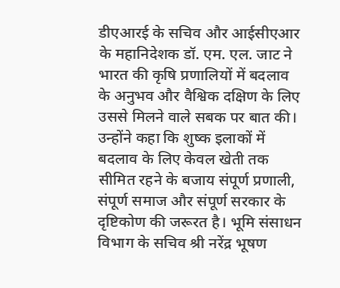डीएआरई के सचिव और आईसीएआर के महानिदेशक डॉ. एम. एल. जाट ने भारत की कृषि प्रणालियों में बदलाव के अनुभव और वैश्विक दक्षिण के लिए उससे मिलने वाले सबक पर बात की। उन्होंने कहा कि शुष्क इलाकों में बदलाव के लिए केवल खेती तक सीमित रहने के बजाय संपूर्ण प्रणाली, संपूर्ण समाज और संपूर्ण सरकार के दृष्टिकोण की जरूरत है। भूमि संसाधन विभाग के सचिव श्री नरेंद्र भूषण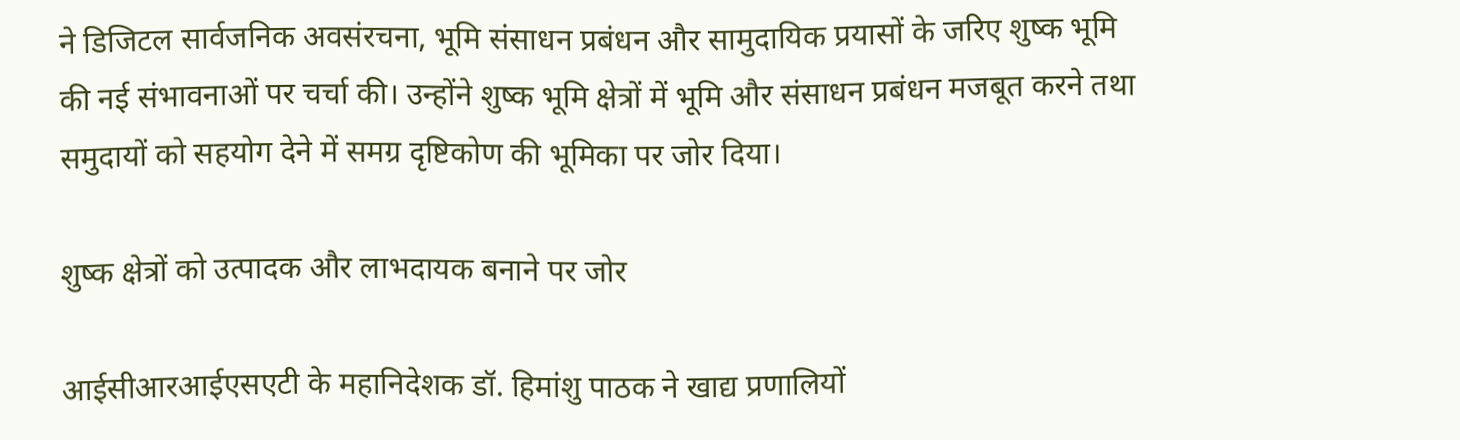ने डिजिटल सार्वजनिक अवसंरचना, भूमि संसाधन प्रबंधन और सामुदायिक प्रयासों के जरिए शुष्क भूमि की नई संभावनाओं पर चर्चा की। उन्होंने शुष्क भूमि क्षेत्रों में भूमि और संसाधन प्रबंधन मजबूत करने तथा समुदायों को सहयोग देने में समग्र दृष्टिकोण की भूमिका पर जोर दिया।

शुष्क क्षेत्रों को उत्पादक और लाभदायक बनाने पर जोर

आईसीआरआईएसएटी के महानिदेशक डॉ. हिमांशु पाठक ने खाद्य प्रणालियों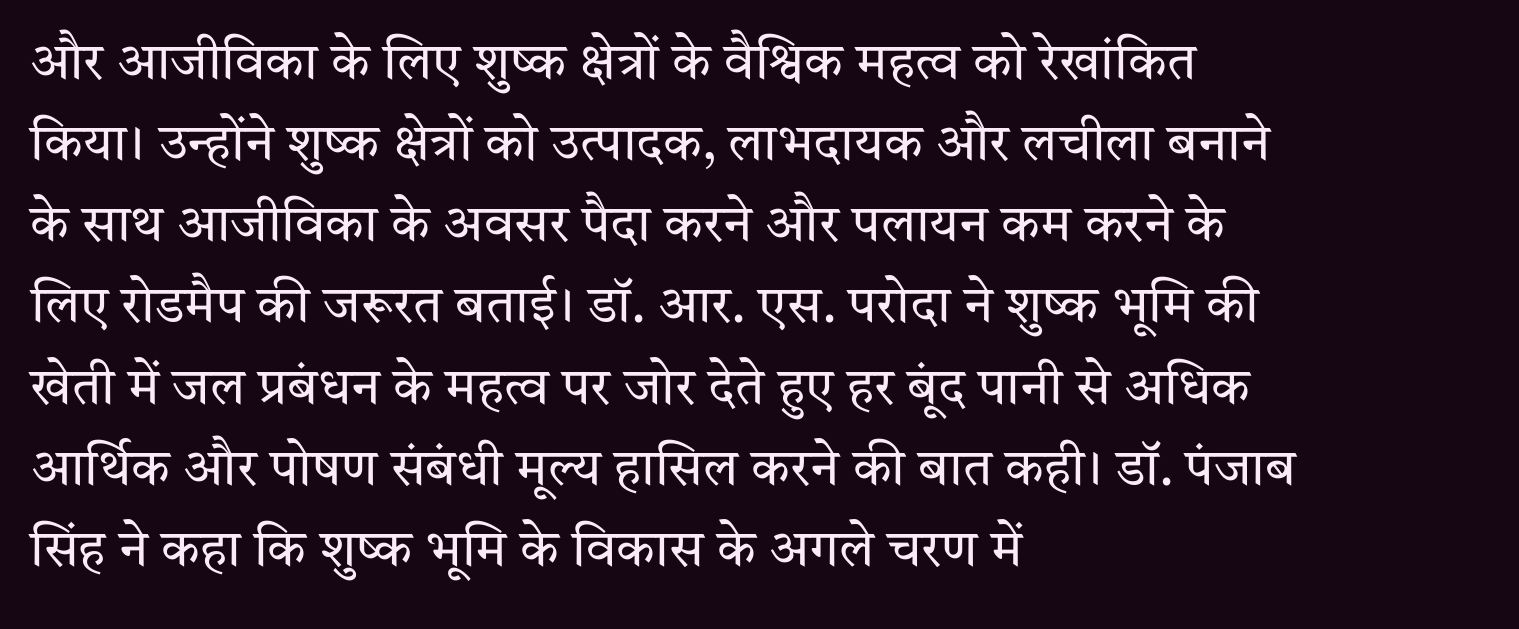और आजीविका के लिए शुष्क क्षेत्रों के वैश्विक महत्व को रेखांकित किया। उन्होंने शुष्क क्षेत्रों को उत्पादक, लाभदायक और लचीला बनाने के साथ आजीविका के अवसर पैदा करने और पलायन कम करने के लिए रोडमैप की जरूरत बताई। डॉ. आर. एस. परोदा ने शुष्क भूमि की खेती में जल प्रबंधन के महत्व पर जोर देते हुए हर बूंद पानी से अधिक आर्थिक और पोषण संबंधी मूल्य हासिल करने की बात कही। डॉ. पंजाब सिंह ने कहा कि शुष्क भूमि के विकास के अगले चरण में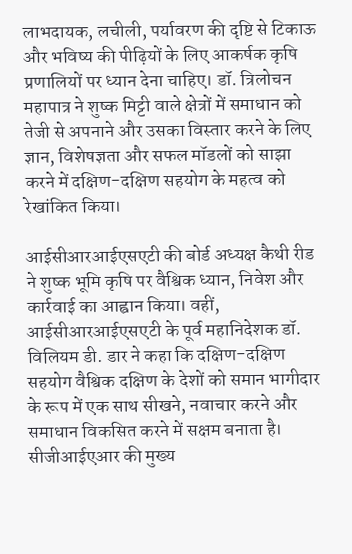लाभदायक, लचीली, पर्यावरण की दृष्टि से टिकाऊ और भविष्य की पीढ़ियों के लिए आकर्षक कृषि प्रणालियों पर ध्यान देना चाहिए। डॉ. त्रिलोचन महापात्र ने शुष्क मिट्टी वाले क्षेत्रों में समाधान को तेजी से अपनाने और उसका विस्तार करने के लिए ज्ञान, विशेषज्ञता और सफल मॉडलों को साझा करने में दक्षिण-दक्षिण सहयोग के महत्व को रेखांकित किया।

आईसीआरआईएसएटी की बोर्ड अध्यक्ष कैथी रीड ने शुष्क भूमि कृषि पर वैश्विक ध्यान, निवेश और कार्रवाई का आह्वान किया। वहीं, आईसीआरआईएसएटी के पूर्व महानिदेशक डॉ. विलियम डी. डार ने कहा कि दक्षिण-दक्षिण सहयोग वैश्विक दक्षिण के देशों को समान भागीदार के रूप में एक साथ सीखने, नवाचार करने और समाधान विकसित करने में सक्षम बनाता है। सीजीआईएआर की मुख्य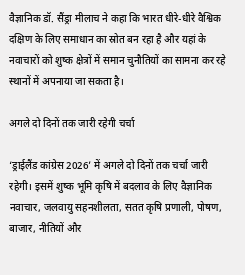वैज्ञानिक डॉ. सैंड्रा मीलाच ने कहा कि भारत धीरे-धीरे वैश्विक दक्षिण के लिए समाधान का स्रोत बन रहा है और यहां के नवाचारों को शुष्क क्षेत्रों में समान चुनौतियों का सामना कर रहे स्थानों में अपनाया जा सकता है।

अगले दो दिनों तक जारी रहेगी चर्चा

‘ड्राईलैंड कांग्रेस 2026’ में अगले दो दिनों तक चर्चा जारी रहेगी। इसमें शुष्क भूमि कृषि में बदलाव के लिए वैज्ञानिक नवाचार, जलवायु सहनशीलता, सतत कृषि प्रणाली, पोषण, बाजार, नीतियों और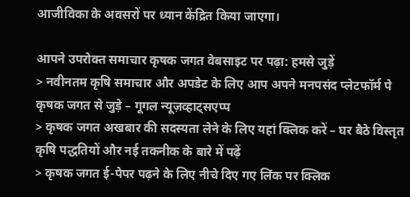आजीविका के अवसरों पर ध्यान केंद्रित किया जाएगा।

आपने उपरोक्त समाचार कृषक जगत वेबसाइट पर पढ़ा: हमसे जुड़ें
> नवीनतम कृषि समाचार और अपडेट के लिए आप अपने मनपसंद प्लेटफॉर्म पे कृषक जगत से जुड़े – गूगल न्यूज़व्हाट्सएप्प
> कृषक जगत अखबार की सदस्यता लेने के लिए यहां क्लिक करें – घर बैठे विस्तृत कृषि पद्धतियों और नई तकनीक के बारे में पढ़ें
> कृषक जगत ई-पेपर पढ़ने के लिए नीचे दिए गए लिंक पर क्लिक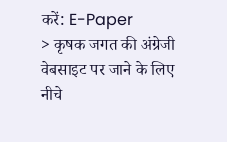करें: E-Paper
> कृषक जगत की अंग्रेजी वेबसाइट पर जाने के लिए नीचे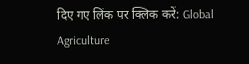दिए गए लिंक पर क्लिक करें: Global Agriculture